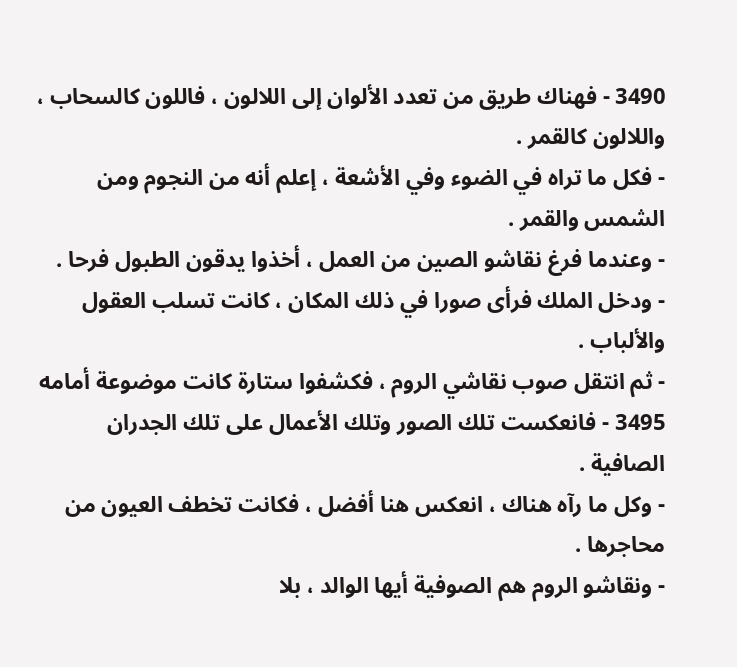3490 - فهناك طريق من تعدد الألوان إلى اللالون ، فاللون كالسحاب ، واللالون كالقمر .
- فكل ما تراه في الضوء وفي الأشعة ، إعلم أنه من النجوم ومن الشمس والقمر .
- وعندما فرغ نقاشو الصين من العمل ، أخذوا يدقون الطبول فرحا .
- ودخل الملك فرأى صورا في ذلك المكان ، كانت تسلب العقول والألباب .
- ثم انتقل صوب نقاشي الروم ، فكشفوا ستارة كانت موضوعة أمامه 3495 - فانعكست تلك الصور وتلك الأعمال على تلك الجدران الصافية .
- وكل ما رآه هناك ، انعكس هنا أفضل ، فكانت تخطف العيون من محاجرها .
- ونقاشو الروم هم الصوفية أيها الوالد ، بلا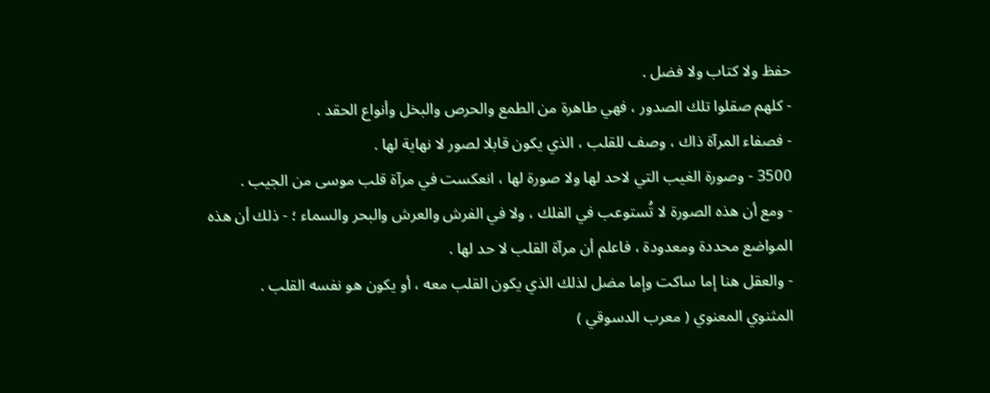حفظ ولا كتاب ولا فضل .
- كلهم صقلوا تلك الصدور ، فهي طاهرة من الطمع والحرص والبخل وأنواع الحقد .
- فصفاء المرآة ذاك ، وصف للقلب ، الذي يكون قابلا لصور لا نهاية لها .
3500 - وصورة الغيب التي لاحد لها ولا صورة لها ، انعكست في مرآة قلب موسى من الجيب .
- ومع أن هذه الصورة لا تُستوعب في الفلك ، ولا في الفرش والعرش والبحر والسماء ؛ - ذلك أن هذه المواضع محددة ومعدودة ، فاعلم أن مرآة القلب لا حد لها .
- والعقل هنا إما ساكت وإما مضل لذلك الذي يكون القلب معه ، أو يكون هو نفسه القلب .
المثنوي المعنوي ( معرب الدسوقي )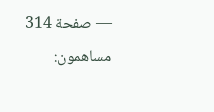— صفحة 314
مساهمون: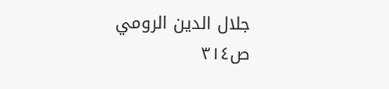جلال الدين الرومي
ص٣١٤